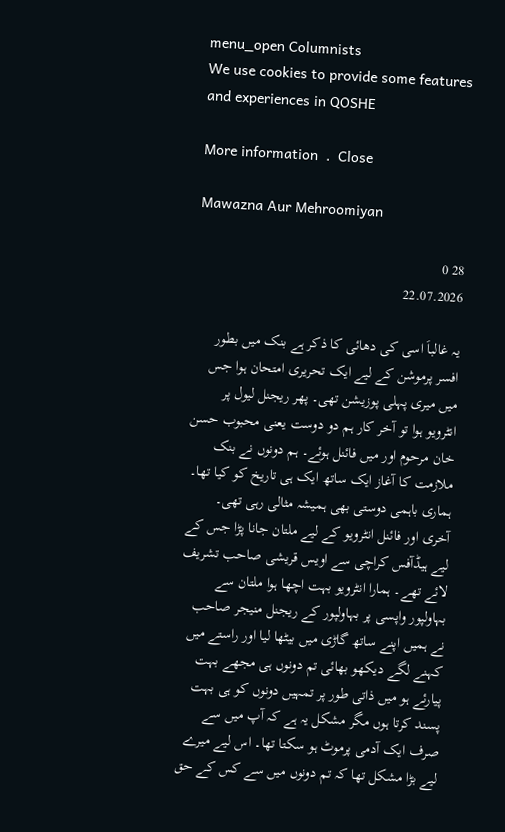menu_open Columnists
We use cookies to provide some features and experiences in QOSHE

More information  .  Close

Mawazna Aur Mehroomiyan

28 0
22.07.2026

یہ غالباَ اسی کی دھائی کا ذکر ہے بنک میں بطور افسر پرموشن کے لیے ایک تحریری امتحان ہوا جس میں میری پہلی پوزیشن تھی۔ پھر ریجنل لیول پر انٹرویو ہوا تو آخر کار ہم دو دوست یعنی محبوب حسن خان مرحوم اور میں فائنل ہوئے۔ ہم دونوں نے بنک ملازمت کا آغاز ایک ساتھ ایک ہی تاریخ کو کیا تھا۔ ہماری باہمی دوستی بھی ہمیشہ مثالی رہی تھی۔ آخری اور فائنل انٹرویو کے لیے ملتان جانا پڑا جس کے لیے ہیڈآفس کراچی سے اویس قریشی صاحب تشریف لائے تھے۔ ہمارا انٹرویو بہت اچھا ہوا ملتان سے بہاولپور واپسی پر بہاولپور کے ریجنل منیجر صاحب نے ہمیں اپنے ساتھ گاڑی میں بیٹھا لیا اور راستے میں کہنے لگے دیکھو بھائی تم دونوں ہی مجھے بہت پیارئے ہو میں ذاتی طور پر تمہیں دونوں کو ہی بہت پسند کرتا ہوں مگر مشکل یہ ہے کہ آپ میں سے صرف ایک آدمی پرموٹ ہو سکتا تھا۔ اس لیے میرے لیے بڑا مشکل تھا کہ تم دونوں میں سے کس کے حق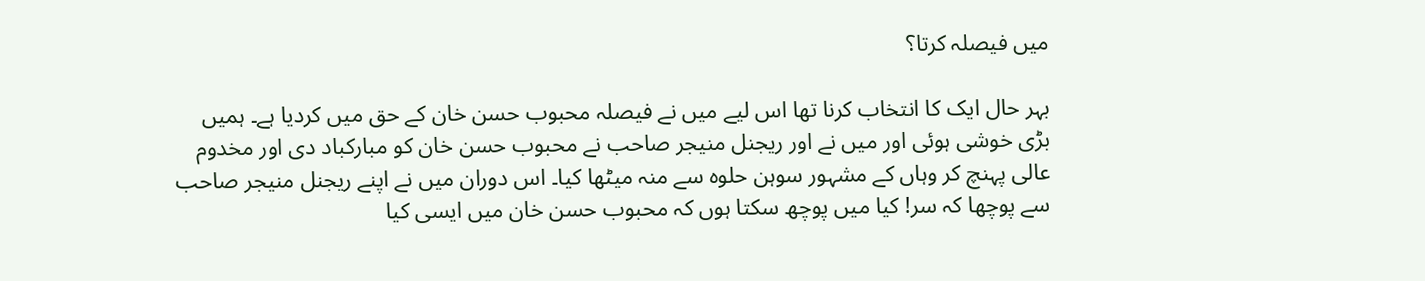میں فیصلہ کرتا؟

بہر حال ایک کا انتخاب کرنا تھا اس لیے میں نے فیصلہ محبوب حسن خان کے حق میں کردیا ہے۔ ہمیں بڑی خوشی ہوئی اور میں نے اور ریجنل منیجر صاحب نے محبوب حسن خان کو مبارکباد دی اور مخدوم عالی پہنچ کر وہاں کے مشہور سوہن حلوہ سے منہ میٹھا کیا۔ اس دوران میں نے اپنے ریجنل منیجر صاحب سے پوچھا کہ سر! کیا میں پوچھ سکتا ہوں کہ محبوب حسن خان میں ایسی کیا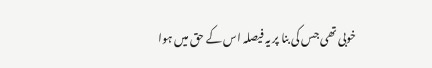خوبی تھی جس کی بنا پر یہ فیصلہ اس کے حق میں ہوا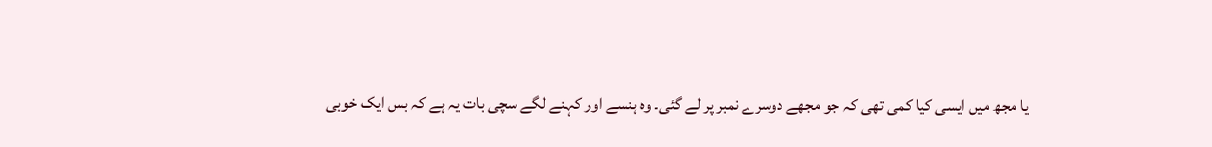یا مجھ میں ایسی کیا کمی تھی کہ جو مجھے دوسرے نمبر پر لے گئی۔ وہ ہنسے اور کہنے لگے سچی بات یہ ہے کہ بس ایک خوبی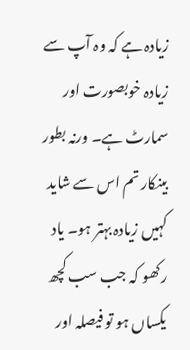زیادہ ہے کہ وہ آپ سے زیادہ خوبصورت اور سمارٹ ہے۔ ورنہ بطور بینکار تم اس سے شاید کہیں زیادہ بہتر ہو۔ یاد رکھو کہ جب سب کچھ یکساں ہو تو فیصلہ اور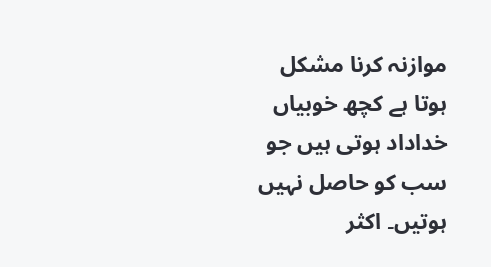موازنہ کرنا مشکل ہوتا ہے کچھ خوبیاں خداداد ہوتی ہیں جو سب کو حاصل نہیں ہوتیں۔ اکثر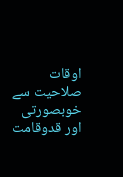اوقات صلاحیت سے خوبصورتی اور قدوقامت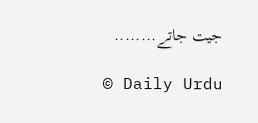جیت جاتے........

© Daily Urdu